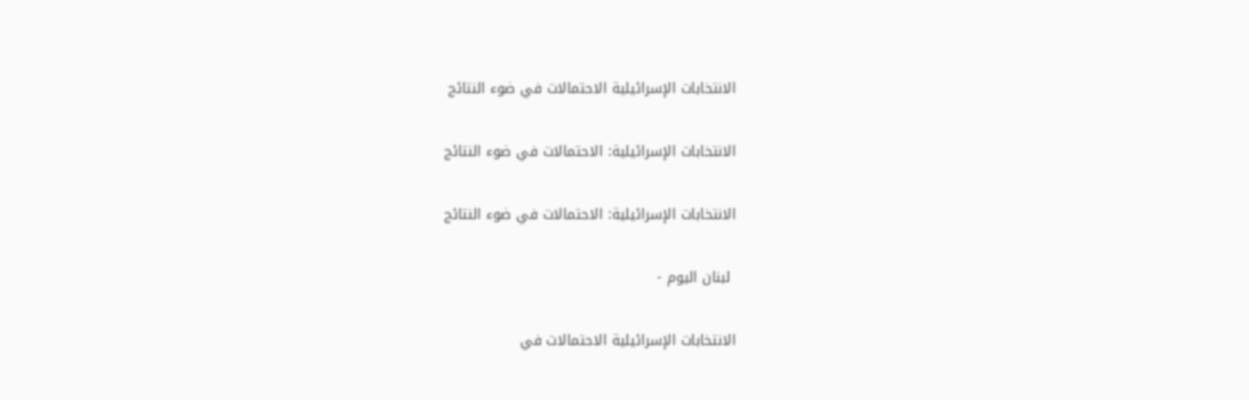الانتخابات الإسرائيلية الاحتمالات في ضوء النتائج

الانتخابات الإسرائيلية: الاحتمالات في ضوء النتائج

الانتخابات الإسرائيلية: الاحتمالات في ضوء النتائج

 لبنان اليوم -

الانتخابات الإسرائيلية الاحتمالات في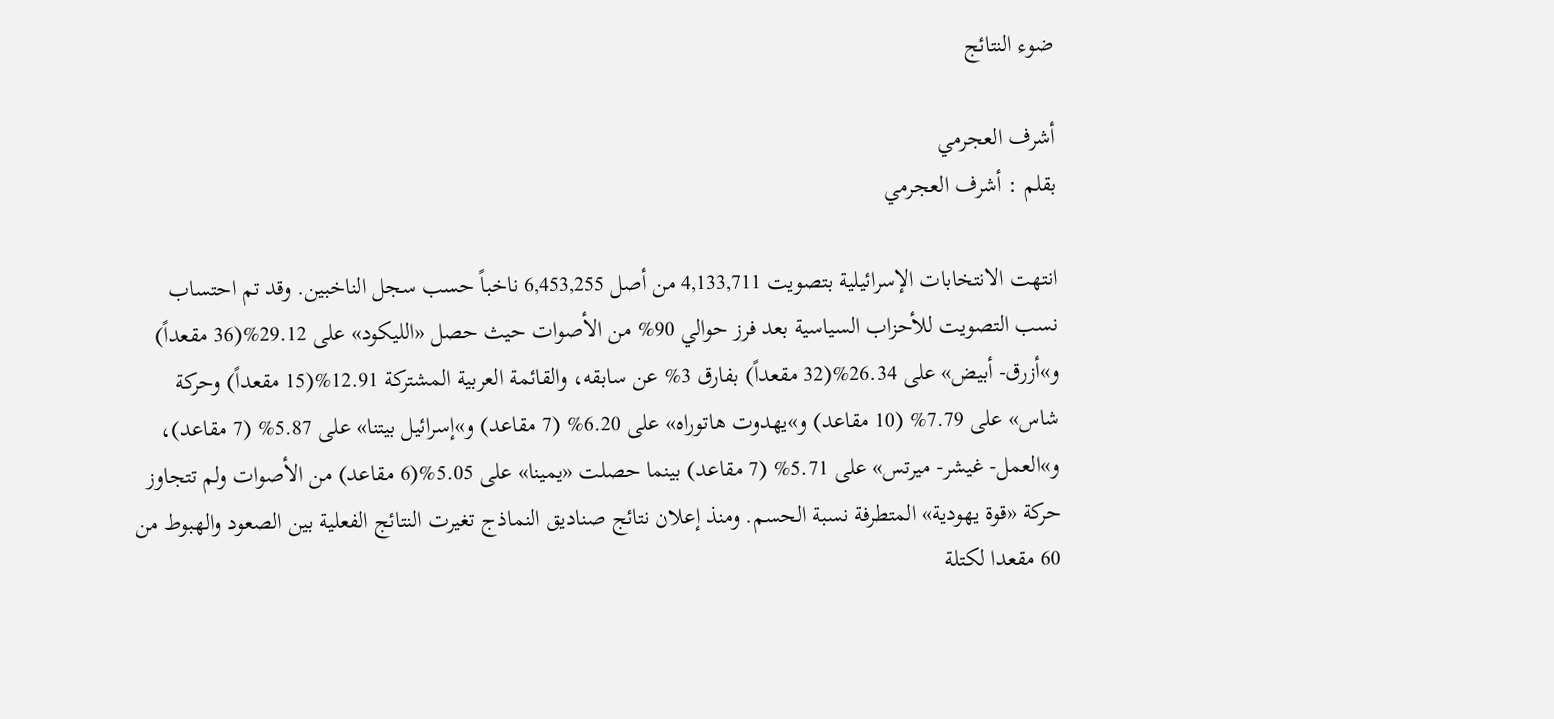ضوء النتائج

أشرف العجرمي
بقلم : أشرف العجرمي

انتهت الانتخابات الإسرائيلية بتصويت 4,133,711 من أصل 6,453,255 ناخباً حسب سجل الناخبين. وقد تم احتساب نسب التصويت للأحزاب السياسية بعد فرز حوالي 90% من الأصوات حيث حصل «الليكود» على 29.12%(36 مقعداً) و»أزرق- أبيض» على 26.34%(32 مقعداً) بفارق 3% عن سابقه، والقائمة العربية المشتركة 12.91%(15 مقعداً) وحركة شاس» على 7.79% (10 مقاعد) و»يهدوت هاتوراه» على 6.20% (7 مقاعد) و»إسرائيل بيتنا» على 5.87% (7 مقاعد)، و»العمل- غيشر- ميرتس» على 5.71% (7 مقاعد) بينما حصلت «يمينا» على 5.05%(6 مقاعد) من الأصوات ولم تتجاوز حركة «قوة يهودية» المتطرفة نسبة الحسم. ومنذ إعلان نتائج صناديق النماذج تغيرت النتائج الفعلية بين الصعود والهبوط من 60 مقعدا لكتلة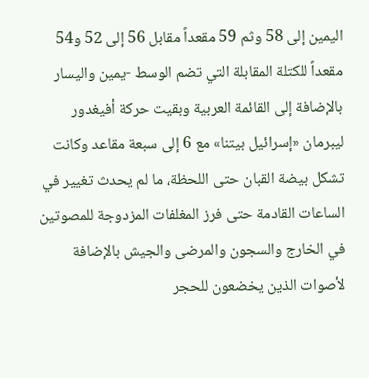اليمين إلى 58 وثم 59 مقعداً مقابل 56 إلى 52 و54 مقعداً للكتلة المقابلة التي تضم الوسط -يمين واليسار بالإضافة إلى القائمة العربية وبقيت حركة أفيغدور ليبرمان «إسرائيل بيتنا» مع 6 إلى سبعة مقاعد وكانت تشكل بيضة القبان حتى اللحظة، ما لم يحدث تغيير في الساعات القادمة حتى فرز المغلفات المزدوجة للمصوتين في الخارج والسجون والمرضى والجيش بالإضافة لأصوات الذين يخضعون للحجر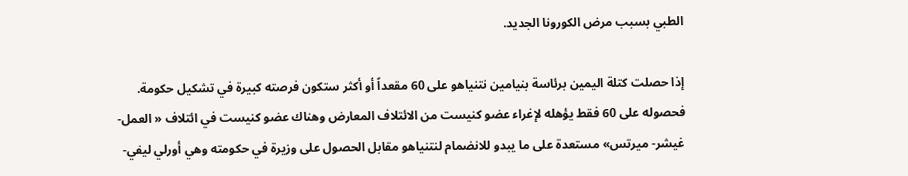الطبي بسبب مرض الكورونا الجديد.

إذا حصلت كتلة اليمين برئاسة بنيامين نتنياهو على 60 مقعداً أو أكثر ستكون فرصته كبيرة في تشكيل حكومة. فحصوله على 60 فقط يؤهله لإغراء عضو كنيست من الائتلاف المعارض وهناك عضو كنيست في ائتلاف « العمل- غيشر- ميرتس» مستعدة على ما يبدو للانضمام لنتنياهو مقابل الحصول على وزيرة في حكومته وهي أورلي ليفي-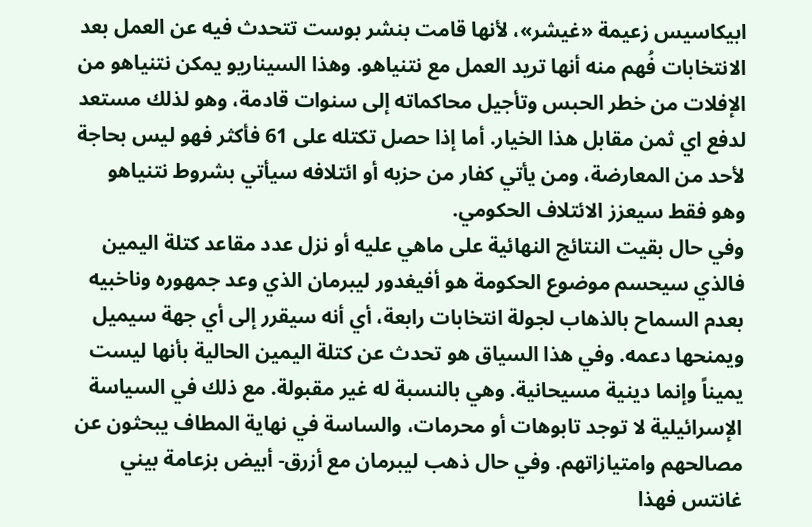ابيكاسيس زعيمة «غيشر»، لأنها قامت بنشر بوست تتحدث فيه عن العمل بعد الانتخابات فُهم منه أنها تريد العمل مع نتنياهو. وهذا السيناريو يمكن نتنياهو من الإفلات من خطر الحبس وتأجيل محاكماته إلى سنوات قادمة، وهو لذلك مستعد لدفع اي ثمن مقابل هذا الخيار. أما إذا حصل تكتله على 61 فأكثر فهو ليس بحاجة لأحد من المعارضة، ومن يأتي كفار من حزبه أو ائتلافه سيأتي بشروط نتنياهو وهو فقط سيعزز الائتلاف الحكومي.
وفي حال بقيت النتائج النهائية على ماهي عليه أو نزل عدد مقاعد كتلة اليمين فالذي سيحسم موضوع الحكومة هو أفيغدور ليبرمان الذي وعد جمهوره وناخبيه بعدم السماح بالذهاب لجولة انتخابات رابعة، أي أنه سيقرر إلى أي جهة سيميل ويمنحها دعمه. وفي هذا السياق هو تحدث عن كتلة اليمين الحالية بأنها ليست يميناً وإنما دينية مسيحانية. وهي بالنسبة له غير مقبولة. مع ذلك في السياسة الإسرائيلية لا توجد تابوهات أو محرمات، والساسة في نهاية المطاف يبحثون عن مصالحهم وامتيازاتهم. وفي حال ذهب ليبرمان مع أزرق- أبيض بزعامة بيني غانتس فهذا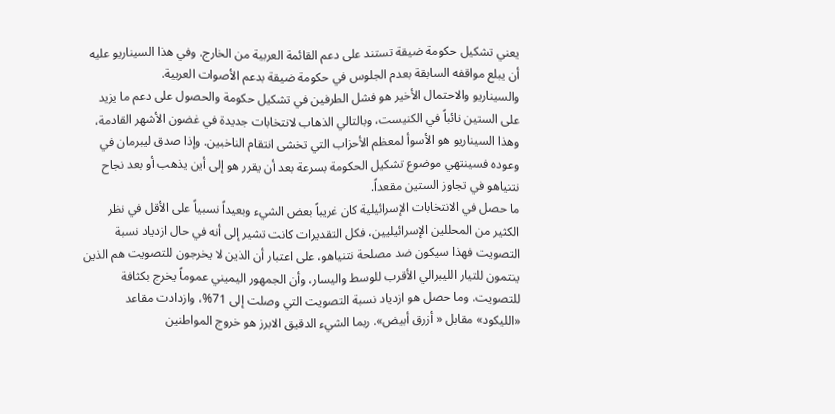يعني تشكيل حكومة ضيقة تستند على دعم القائمة العربية من الخارج. وفي هذا السيناريو عليه أن يبلع مواقفه السابقة بعدم الجلوس في حكومة ضيقة بدعم الأصوات العربية.
والسيناريو والاحتمال الأخير هو فشل الطرفين في تشكيل حكومة والحصول على دعم ما يزيد على الستين نائباً في الكنيست، وبالتالي الذهاب لانتخابات جديدة في غضون الأشهر القادمة، وهذا السيناريو هو الأسوأ لمعظم الأحزاب التي تخشى انتقام الناخبين. وإذا صدق ليبرمان في وعوده فسينتهي موضوع تشكيل الحكومة بسرعة بعد أن يقرر هو إلى أين يذهب أو بعد نجاح نتنياهو في تجاوز الستين مقعداً.
ما حصل في الانتخابات الإسرائيلية كان غريباً بعض الشيء وبعيداً نسبياً على الأقل في نظر الكثير من المحللين الإسرائيليين، فكل التقديرات كانت تشير إلى أنه في حال ازدياد نسبة التصويت فهذا سيكون ضد مصلحة نتنياهو، على اعتبار أن الذين لا يخرجون للتصويت هم الذين ينتمون للتيار الليبرالي الأقرب للوسط واليسار، وأن الجمهور اليميني عموماً يخرج بكثافة للتصويت. وما حصل هو ازدياد نسبة التصويت التي وصلت إلى 71%، وازدادت مقاعد «الليكود» مقابل « أزرق أبيض». ربما الشيء الدقيق الابرز هو خروج المواطنين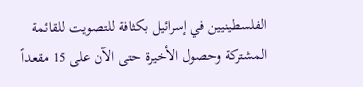الفلسطينيين في إسرائيل بكثافة للتصويت للقائمة المشتركة وحصول الأخيرة حتى الآن على 15 مقعداً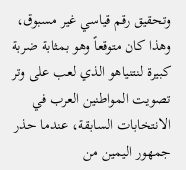وتحقيق رقم قياسي غير مسبوق، وهذا كان متوقعاً وهو بمثابة ضربة كبيرة لنتنياهو الذي لعب على وتر تصويت المواطنين العرب في الانتخابات السابقة، عندما حذر جمهور اليمين من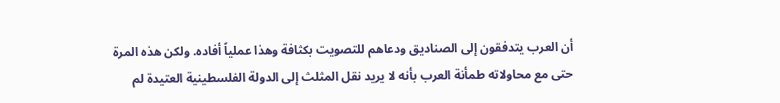أن العرب يتدفقون إلى الصناديق ودعاهم للتصويت بكثافة وهذا عملياً أفاده. ولكن هذه المرة حتى مع محاولاته طمأنة العرب بأنه لا يريد نقل المثلث إلى الدولة الفلسطينية العتيدة لم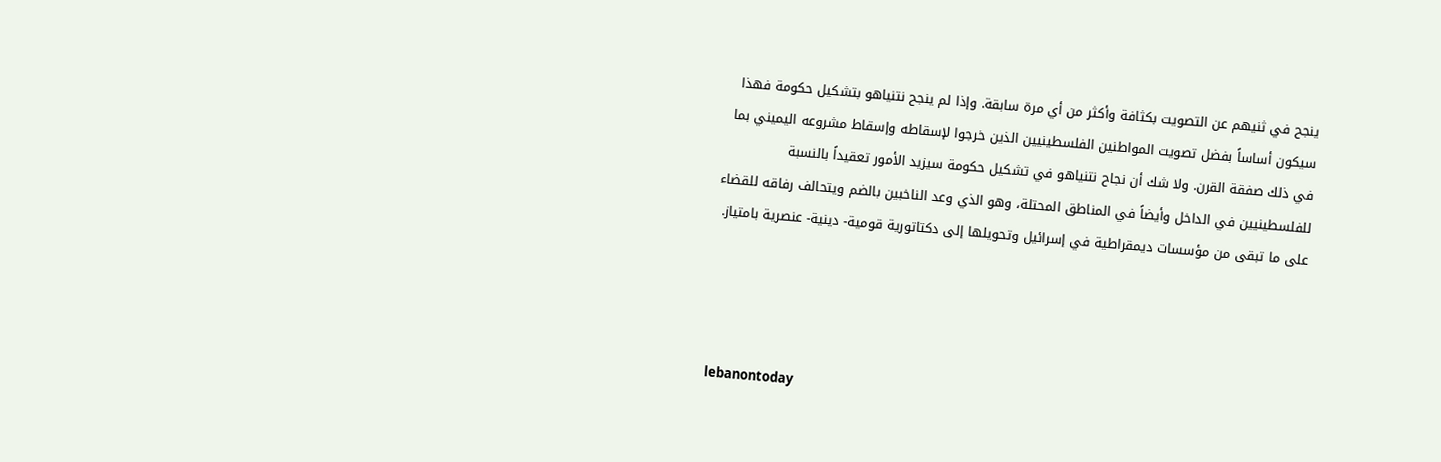ينجح في ثنيهم عن التصويت بكثافة وأكثر من أي مرة سابقة. وإذا لم ينجح نتنياهو بتشكيل حكومة فهذا سيكون أساساً بفضل تصويت المواطنين الفلسطينيين الذين خرجوا لإسقاطه وإسقاط مشروعه اليميني بما في ذلك صفقة القرن. ولا شك أن نجاح نتنياهو في تشكيل حكومة سيزيد الأمور تعقيداً بالنسبة للفلسطينيين في الداخل وأيضاً في المناطق المحتلة، وهو الذي وعد الناخبين بالضم ويتحالف رفاقه للقضاء على ما تبقى من مؤسسات ديمقراطية في إسرائيل وتحويلها إلى دكتاتورية قومية- دينية- عنصرية بامتياز.




lebanontoday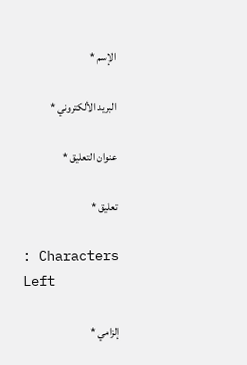الإسم *

البريد الألكتروني *

عنوان التعليق *

تعليق *

: Characters Left

إلزامي *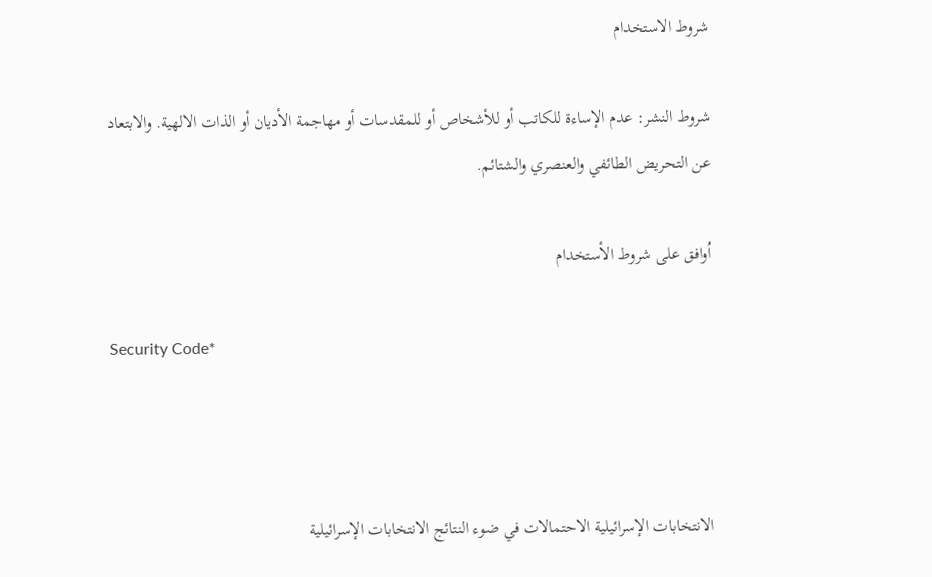شروط الاستخدام

شروط النشر: عدم الإساءة للكاتب أو للأشخاص أو للمقدسات أو مهاجمة الأديان أو الذات الالهية. والابتعاد عن التحريض الطائفي والعنصري والشتائم.

اُوافق على شروط الأستخدام

Security Code*



الانتخابات الإسرائيلية الاحتمالات في ضوء النتائج الانتخابات الإسرائيلية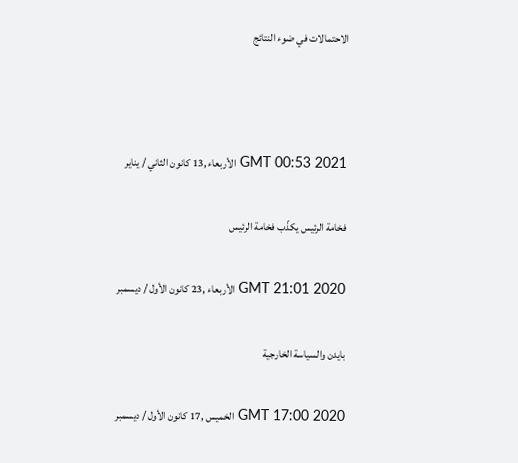الاحتمالات في ضوء النتائج



GMT 00:53 2021 الأربعاء ,13 كانون الثاني / يناير

فخامة الرئيس يكذّب فخامة الرئيس

GMT 21:01 2020 الأربعاء ,23 كانون الأول / ديسمبر

بايدن والسياسة الخارجية

GMT 17:00 2020 الخميس ,17 كانون الأول / ديسمبر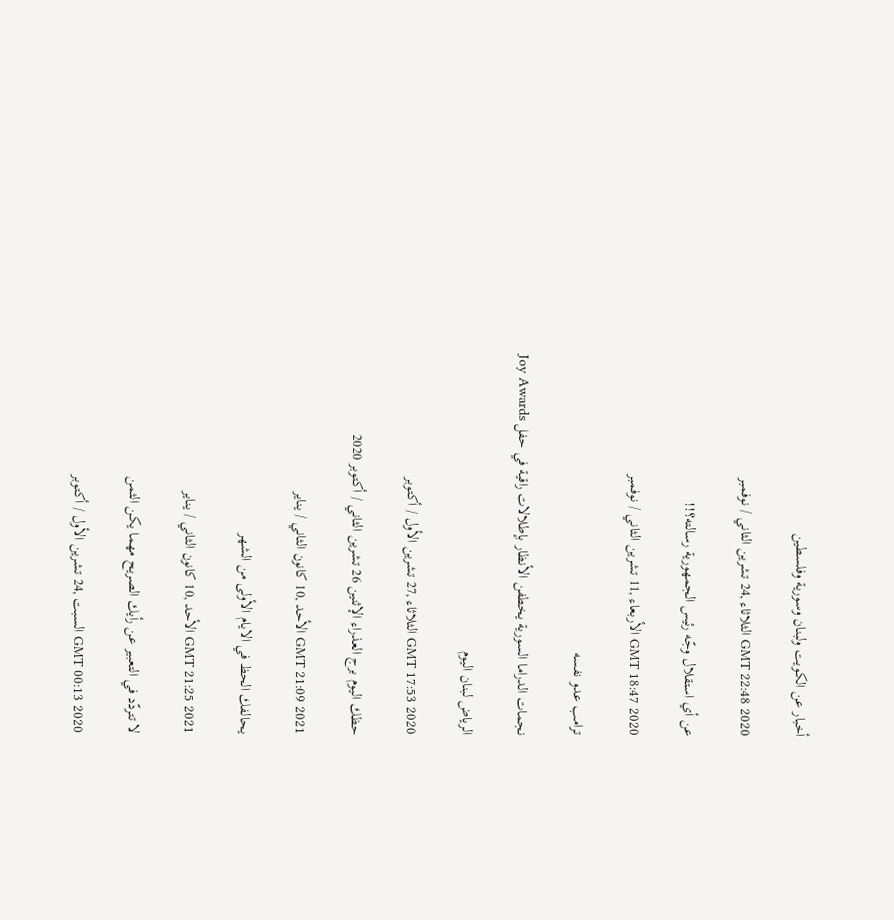أخبار عن الكويت ولبنان وسورية وفلسطين

GMT 22:48 2020 الثلاثاء ,24 تشرين الثاني / نوفمبر

عن أي استقلال وجّه رئيس الجمهورية رسالته؟!!

GMT 18:47 2020 الأربعاء ,11 تشرين الثاني / نوفمبر

ترامب عدو نفسه

نجمات الدراما السورية يخطفن الأنظار بإطلالات راقية في حفل Joy Awards

الرياض لبنان اليوم

GMT 17:53 2020 الثلاثاء ,27 تشرين الأول / أكتوبر

حظك اليوم برج العذراء الإثنين 26 تشرين الثاني / أكتوبر 2020

GMT 21:09 2021 الأحد ,10 كانون الثاني / يناير

يحالفك الحظ في الايام الأولى من الشهر

GMT 21:25 2021 الأحد ,10 كانون الثاني / يناير

لا تتردّد في التعبير عن رأيك الصريح مهما يكن الثمن

GMT 00:13 2020 السبت ,24 تشرين الأول / أكتوبر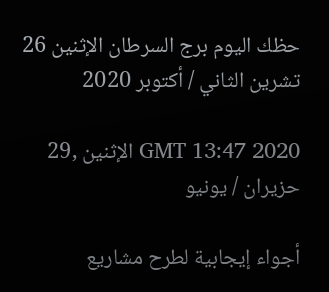حظك اليوم برج السرطان الإثنين 26 تشرين الثاني / أكتوبر 2020

GMT 13:47 2020 الإثنين ,29 حزيران / يونيو

أجواء إيجابية لطرح مشاريع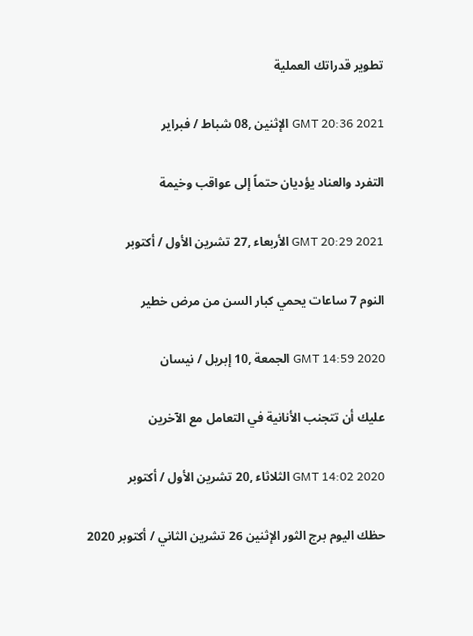تطوير قدراتك العملية

GMT 20:36 2021 الإثنين ,08 شباط / فبراير

التفرد والعناد يؤديان حتماً إلى عواقب وخيمة

GMT 20:29 2021 الأربعاء ,27 تشرين الأول / أكتوبر

النوم 7 ساعات يحمي كبار السن من مرض خطير

GMT 14:59 2020 الجمعة ,10 إبريل / نيسان

عليك أن تتجنب الأنانية في التعامل مع الآخرين

GMT 14:02 2020 الثلاثاء ,20 تشرين الأول / أكتوبر

حظك اليوم برج الثور الإثنين 26 تشرين الثاني / أكتوبر 2020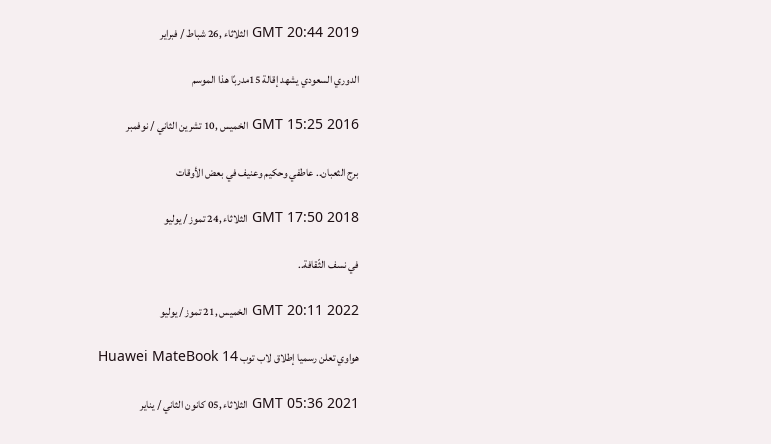GMT 20:44 2019 الثلاثاء ,26 شباط / فبراير

الدوري السعودي يشهد إقالة 15مدربًا هذا الموسم

GMT 15:25 2016 الخميس ,10 تشرين الثاني / نوفمبر

برج الثعبان.. عاطفي وحكيم وعنيف في بعض الأوقات

GMT 17:50 2018 الثلاثاء ,24 تموز / يوليو

في نسف الثّقافة..

GMT 20:11 2022 الخميس ,21 تموز / يوليو

هواوي تعلن رسميا إطلاق لاب توب Huawei MateBook 14

GMT 05:36 2021 الثلاثاء ,05 كانون الثاني / يناير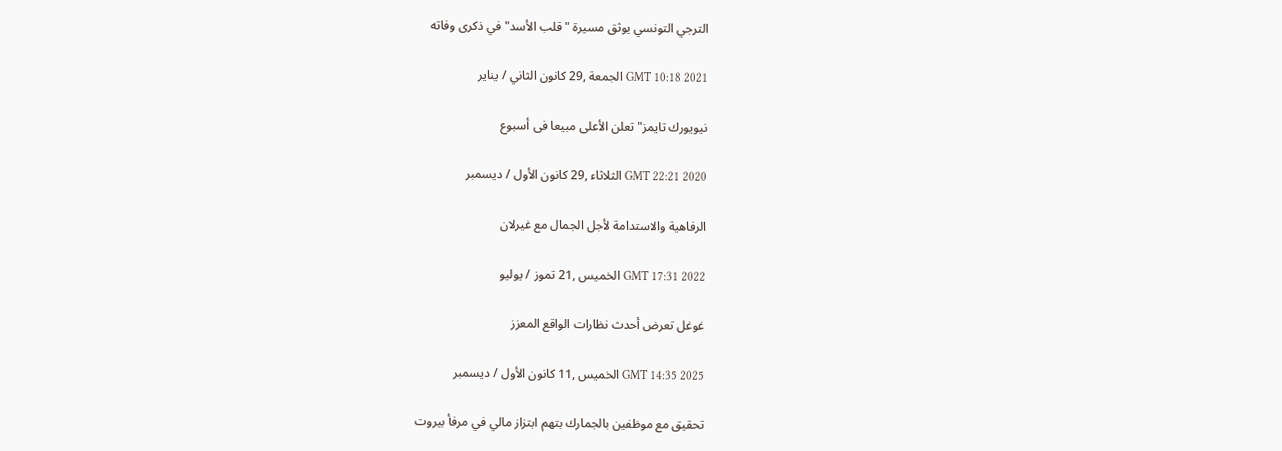الترجي التونسي يوثق مسيرة "قلب الأسد" في ذكرى وفاته

GMT 10:18 2021 الجمعة ,29 كانون الثاني / يناير

نيويورك تايمز" تعلن الأعلى مبيعا فى أسبوع

GMT 22:21 2020 الثلاثاء ,29 كانون الأول / ديسمبر

الرفاهية والاستدامة لأجل الجمال مع غيرلان

GMT 17:31 2022 الخميس ,21 تموز / يوليو

غوغل تعرض أحدث نظارات الواقع المعزز

GMT 14:35 2025 الخميس ,11 كانون الأول / ديسمبر

تحقيق مع موظفين بالجمارك بتهم ابتزاز مالي في مرفأ بيروت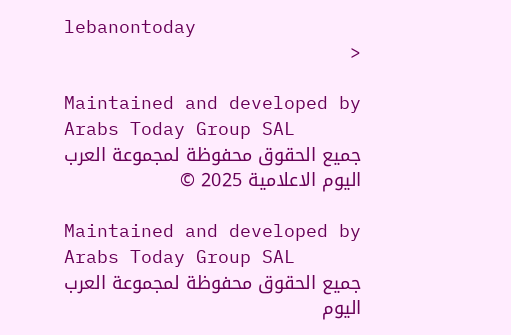lebanontoday
<

Maintained and developed by Arabs Today Group SAL
جميع الحقوق محفوظة لمجموعة العرب اليوم الاعلامية 2025 ©

Maintained and developed by Arabs Today Group SAL
جميع الحقوق محفوظة لمجموعة العرب اليوم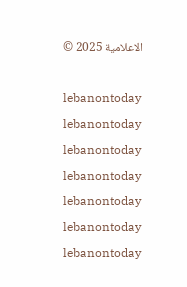الاعلامية 2025 ©

lebanontoday lebanontoday lebanontoday lebanontoday
lebanontoday lebanontoday lebanontoday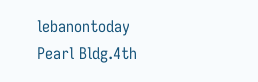lebanontoday
Pearl Bldg.4th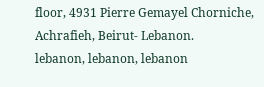floor, 4931 Pierre Gemayel Chorniche, Achrafieh, Beirut- Lebanon.
lebanon, lebanon, lebanon